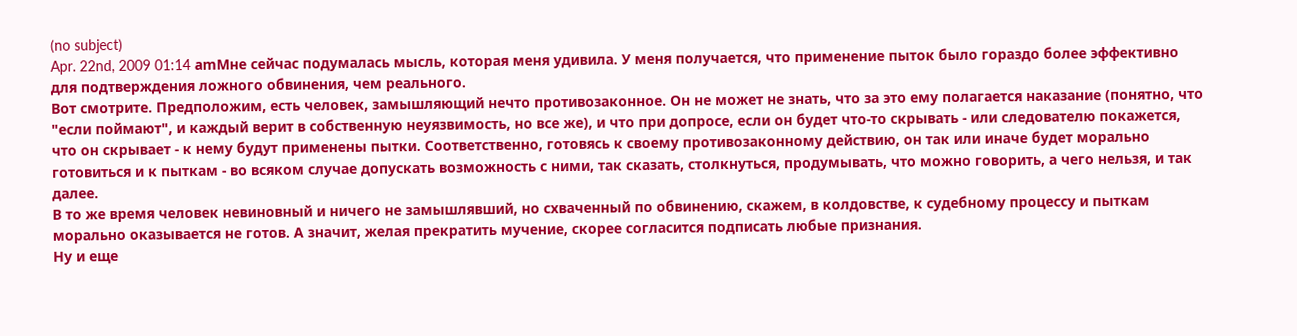(no subject)
Apr. 22nd, 2009 01:14 amМне сейчас подумалась мысль, которая меня удивила. У меня получается, что применение пыток было гораздо более эффективно для подтверждения ложного обвинения, чем реального.
Вот смотрите. Предположим, есть человек, замышляющий нечто противозаконное. Он не может не знать, что за это ему полагается наказание (понятно, что "если поймают", и каждый верит в собственную неуязвимость, но все же), и что при допросе, если он будет что-то скрывать - или следователю покажется, что он скрывает - к нему будут применены пытки. Соответственно, готовясь к своему противозаконному действию, он так или иначе будет морально готовиться и к пыткам - во всяком случае допускать возможность с ними, так сказать, столкнуться, продумывать, что можно говорить, а чего нельзя, и так далее.
В то же время человек невиновный и ничего не замышлявший, но схваченный по обвинению, скажем, в колдовстве, к судебному процессу и пыткам морально оказывается не готов. А значит, желая прекратить мучение, скорее согласится подписать любые признания.
Ну и еще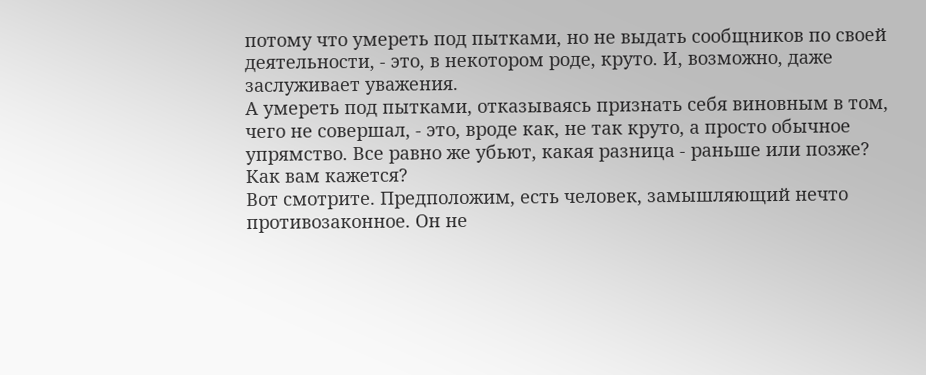потому что умереть под пытками, но не выдать сообщников по своей деятельности, - это, в некотором роде, круто. И, возможно, даже заслуживает уважения.
А умереть под пытками, отказываясь признать себя виновным в том, чего не совершал, - это, вроде как, не так круто, а просто обычное упрямство. Все равно же убьют, какая разница - раньше или позже?
Как вам кажется?
Вот смотрите. Предположим, есть человек, замышляющий нечто противозаконное. Он не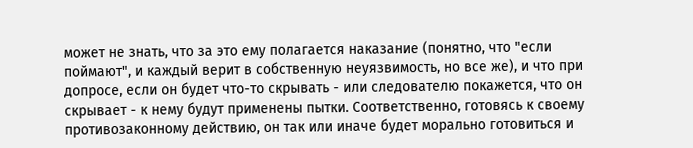может не знать, что за это ему полагается наказание (понятно, что "если поймают", и каждый верит в собственную неуязвимость, но все же), и что при допросе, если он будет что-то скрывать - или следователю покажется, что он скрывает - к нему будут применены пытки. Соответственно, готовясь к своему противозаконному действию, он так или иначе будет морально готовиться и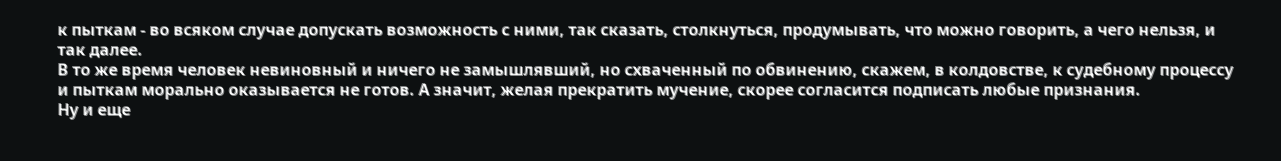к пыткам - во всяком случае допускать возможность с ними, так сказать, столкнуться, продумывать, что можно говорить, а чего нельзя, и так далее.
В то же время человек невиновный и ничего не замышлявший, но схваченный по обвинению, скажем, в колдовстве, к судебному процессу и пыткам морально оказывается не готов. А значит, желая прекратить мучение, скорее согласится подписать любые признания.
Ну и еще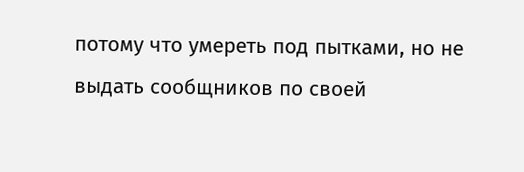потому что умереть под пытками, но не выдать сообщников по своей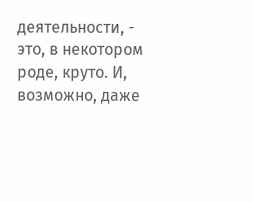деятельности, - это, в некотором роде, круто. И, возможно, даже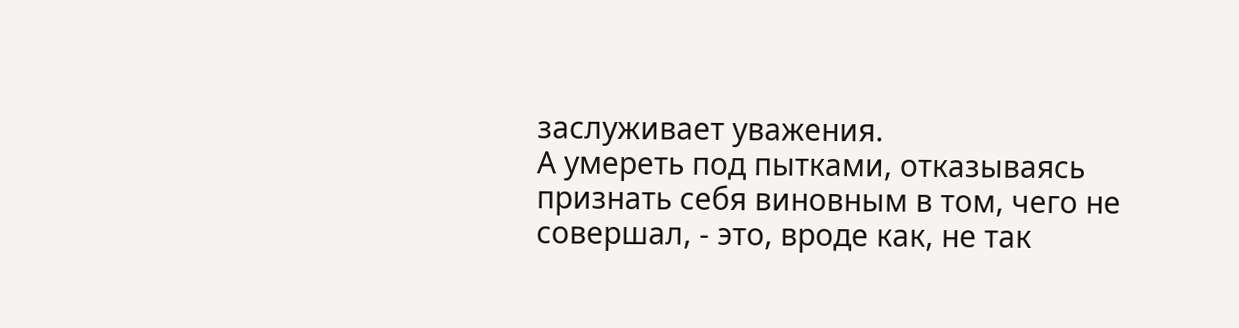заслуживает уважения.
А умереть под пытками, отказываясь признать себя виновным в том, чего не совершал, - это, вроде как, не так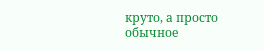круто, а просто обычное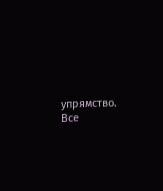упрямство. Все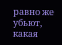равно же убьют, какая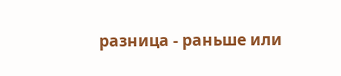разница - раньше или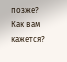позже?
Как вам кажется?